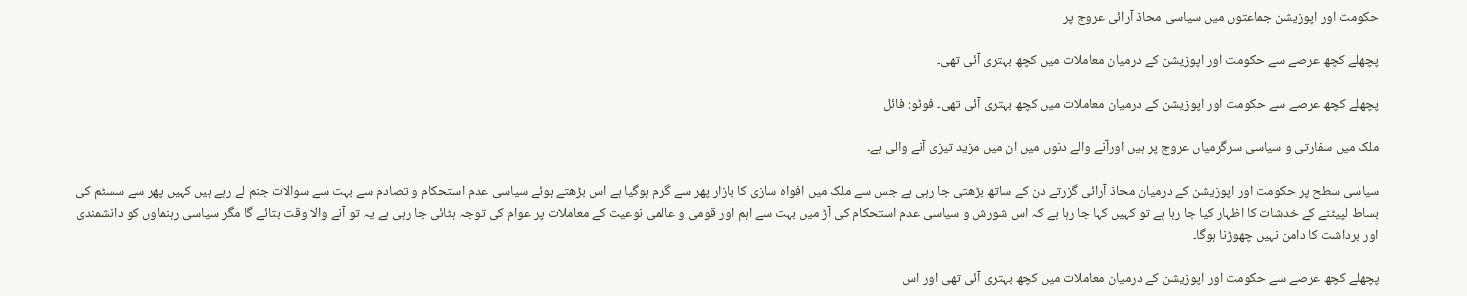حکومت اور اپوزیشن جماعتوں میں سیاسی محاذ آرائی عروج پر

پچھلے کچھ عرصے سے حکومت اور اپوزیشن کے درمیان معاملات میں کچھ بہتری آئی تھی۔

پچھلے کچھ عرصے سے حکومت اور اپوزیشن کے درمیان معاملات میں کچھ بہتری آئی تھی۔ فوٹو: فائل

ملک میں سفارتی و سیاسی سرگرمیاں عروج پر ہیں اورآنے والے دنوں میں ان میں مزید تیزی آنے والی ہے۔

سیاسی سطح پر حکومت اور اپوزیشن کے درمیان محاذ آرائی گزرتے دن کے ساتھ بڑھتی جا رہی ہے جس سے ملک میں افواہ سازی کا بازار پھر سے گرم ہوگیا ہے اس بڑھتے ہوئے سیاسی عدم استحکام و تصادم سے بہت سے سوالات جنم لے رہے ہیں کہیں پھر سے سسٹم کی بساط لپیٹنے کے خدشات کا اظہار کیا جا رہا ہے تو کہیں کہا جا رہا ہے کہ اس شورش و سیاسی عدم استحکام کی آڑ میں بہت سے اہم اور قومی و عالمی نوعیت کے معاملات پر عوام کی توجہ ہٹائی جا رہی ہے یہ تو آنے والا وقت بتائے گا مگر سیاسی رہنماوں کو دانشمندی اور برداشت کا دامن نہیں چھوڑنا ہوگا۔

پچھلے کچھ عرصے سے حکومت اور اپوزیشن کے درمیان معاملات میں کچھ بہتری آئی تھی اور اس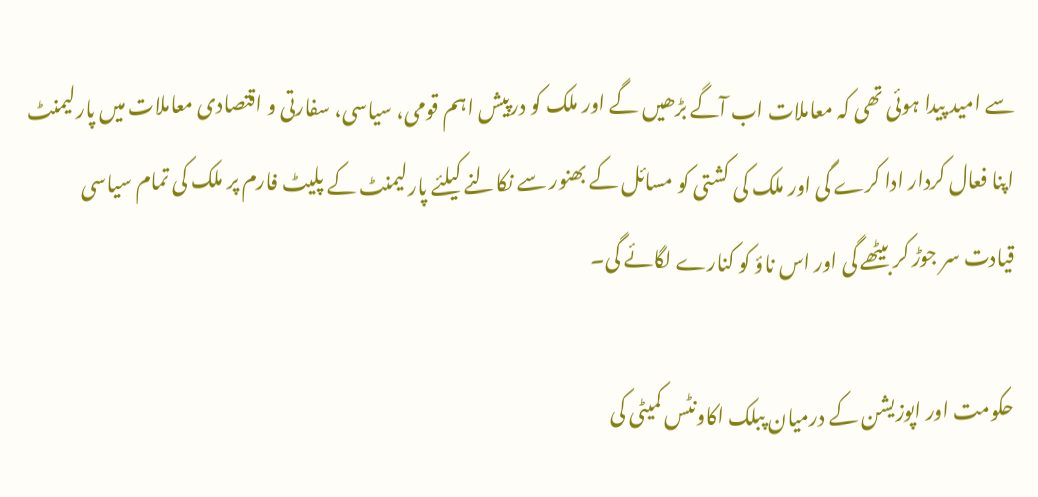سے امید پیدا ہوئی تھی کہ معاملات اب آگے بڑھیں گے اور ملک کو درپیش اہم قومی، سیاسی، سفارتی و اقتصادی معاملات میں پارلیمنٹ اپنا فعال کردار ادا کرے گی اور ملک کی کشتی کو مسائل کے بھنور سے نکالنے کیلئے پارلیمنٹ کے پلیٹ فارم پر ملک کی تمام سیاسی قیادت سر جوڑ کر بیٹھے گی اور اس ناؤ کو کنارے لگائے گی۔

حکومت اور اپوزیشن کے درمیان پبلک اکاونٹس کمیٹی کی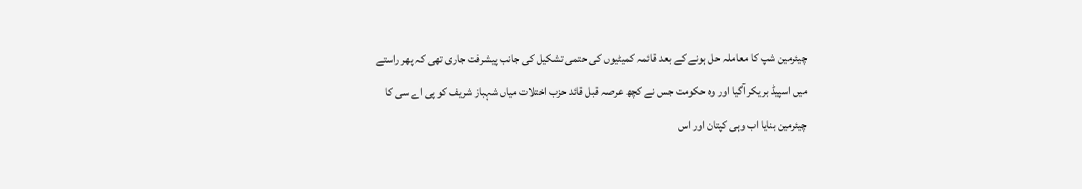چیئرمین شپ کا معاملہ حل ہونے کے بعد قائمہ کمیٹیوں کی حتمی تشکیل کی جانب پیشرفت جاری تھی کہ پھر راستے میں اسپیڈ بریکر آگیا اور وہ حکومت جس نے کچھ عرصہ قبل قائد حزب اختلات میاں شہباز شریف کو پی اے سی کا چیئرمین بنایا اب وہی کپتان اور اس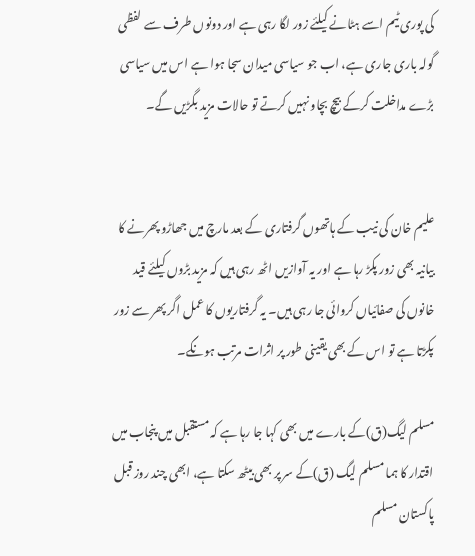کی پوری ٹیم اسے ہٹانے کیلئے زور لگا رہی ہے اور دونوں طرف سے لفظی گولہ باری جاری ہے، اب جو سیاسی میدان سجا ہوا ہے اس میں سیاسی بڑے مداخلت کرکے بیچ بچاو نہیں کرتے تو حالات مزید بگڑیں گے۔


علیم خان کی نیب کے ہاتھوں گرفتاری کے بعد مارچ میں جھاڑو پھرنے کا بیانیہ بھی زور پکڑ رہا ہے اور یہ آوازیں اٹھ رہی ہیں کہ مزید بڑوں کیلئے قید خانوں کی صفائیاں کروائی جا رہی ہیں۔ یہ گرفتاریوں کا عمل اگر پھر سے زور پکڑتا ہے تو اس کے بھی یقینی طور پر اثرات مرتب ہونگے۔

مسلم لیگ(ق)کے بارے میں بھی کہا جا رہا ہے کہ مستقبل میں پنجاب میں اقتدار کا ہما مسلم لیگ (ق)کے سر پر بھی بیٹھ سکتا ہے، ابھی چند روز قبل پاکستان مسلم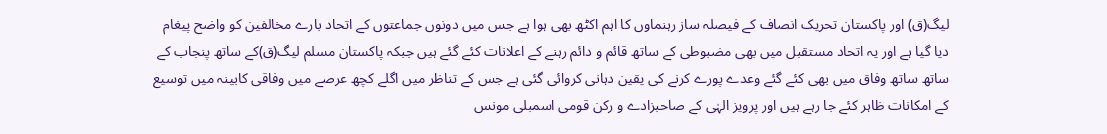لیگ(ق) اور پاکستان تحریک انصاف کے فیصلہ ساز رہنماوں کا اہم اکٹھ بھی ہوا ہے جس میں دونوں جماعتوں کے اتحاد بارے مخالفین کو واضح پیغام دیا گیا ہے اور یہ اتحاد مستقبل میں بھی مضبوطی کے ساتھ قائم و دائم رہنے کے اعلانات کئے گئے ہیں جبکہ پاکستان مسلم لیگ(ق)کے ساتھ پنجاب کے ساتھ ساتھ وفاق میں بھی کئے گئے وعدے پورے کرنے کی یقین دہانی کروائی گئی ہے جس کے تناظر میں اگلے کچھ عرصے میں وفاقی کابینہ میں توسیع کے امکانات ظاہر کئے جا رہے ہیں اور پرویز الہٰی کے صاحبزادے و رکن قومی اسمبلی مونس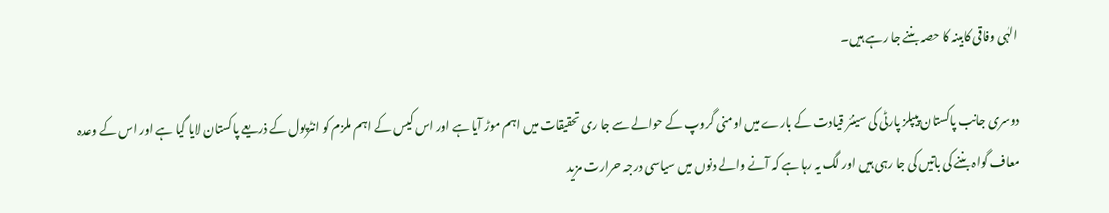الہٰی وفاقی کابینہ کا حصہ بننے جا رہے ہیں۔

دوسری جانب پاکستان پیپلز پارٹی کی سینئر قیادت کے بارے میں اومنی گروپ کے حوالے سے جا ری تحقیقات میں اہم موڑ آیا ہے اور اس کیس کے اہم ملزم کو انٹرپول کے ذریعے پاکستان لایا گیا ہے اور اس کے وعدہ معاف گواہ بننے کی باتیں کی جا رہی ہیں اور لگ یہ رہا ہے کہ آنے والے دنوں میں سیاسی درجہ حرارت مزید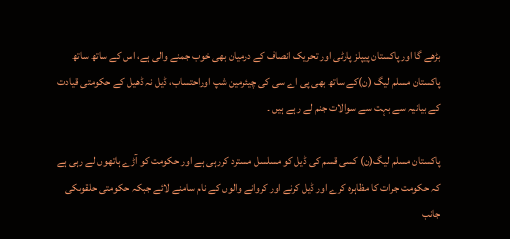بڑھے گا اور پاکستان پیپلز پارٹی اور تحریک انصاف کے درمیان بھی خوب جمنے والی ہے، اس کے ساتھ ساتھ پاکستان مسلم لیگ (ن)کے ساتھ بھی پی اے سی کی چیئرمین شپ اوراحتساب، ڈیل نہ ڈھیل کے حکومتی قیادت کے بیانیہ سے بہت سے سوالات جنم لے رہے ہیں ۔

پاکستان مسلم لیگ(ن) کسی قسم کی ڈیل کو مسلسل مسترد کررہی ہے اور حکومت کو آڑے ہاتھوں لے رہی ہے کہ حکومت جرات کا مظاہرہ کرے اور ڈیل کرنے اور کروانے والوں کے نام سامنے لائے جبکہ حکومتی حلقوںکی جانب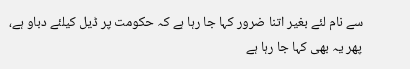سے نام لئے بغیر اتنا ضرور کہا جا رہا ہے کہ حکومت پر ڈیل کیلئے دباو ہے، پھر یہ بھی کہا جا رہا ہے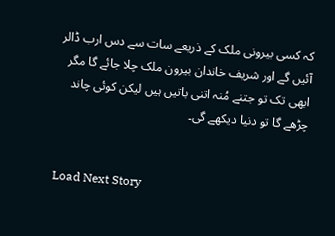کہ کسی بیرونی ملک کے ذریعے سات سے دس ارب ڈالر آئیں گے اور شریف خاندان بیرون ملک چلا جائے گا مگر ابھی تک تو جتنے مُنہ اتنی باتیں ہیں لیکن کوئی چاند چڑھے گا تو دنیا دیکھے گی۔


Load Next Story